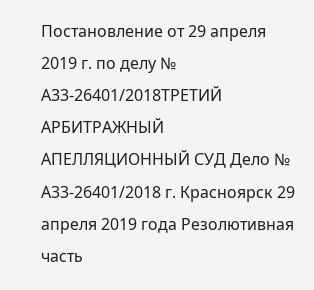Постановление от 29 апреля 2019 г. по делу № А33-26401/2018ТРЕТИЙ АРБИТРАЖНЫЙ АПЕЛЛЯЦИОННЫЙ СУД Дело № А33-26401/2018 г. Красноярск 29 апреля 2019 года Резолютивная часть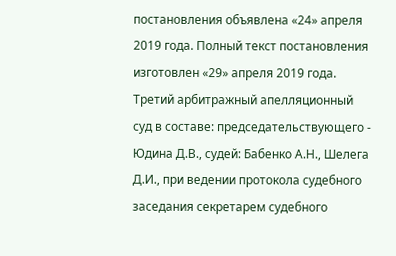постановления объявлена «24» апреля 2019 года. Полный текст постановления изготовлен «29» апреля 2019 года. Третий арбитражный апелляционный суд в составе: председательствующего - Юдина Д.В., судей: Бабенко А.Н., Шелега Д.И., при ведении протокола судебного заседания секретарем судебного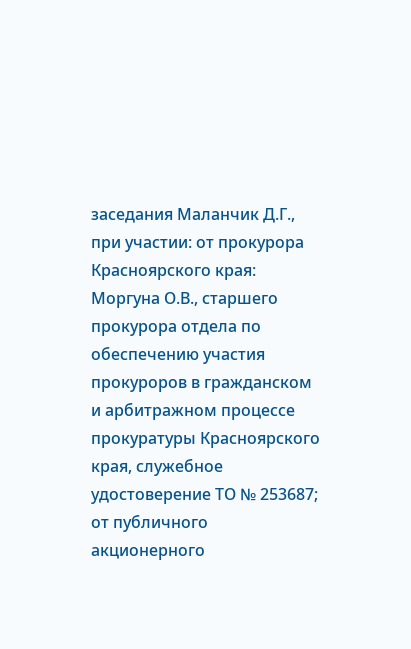заседания Маланчик Д.Г., при участии: от прокурора Красноярского края: Моргуна О.В., старшего прокурора отдела по обеспечению участия прокуроров в гражданском и арбитражном процессе прокуратуры Красноярского края, служебное удостоверение ТО № 253687; от публичного акционерного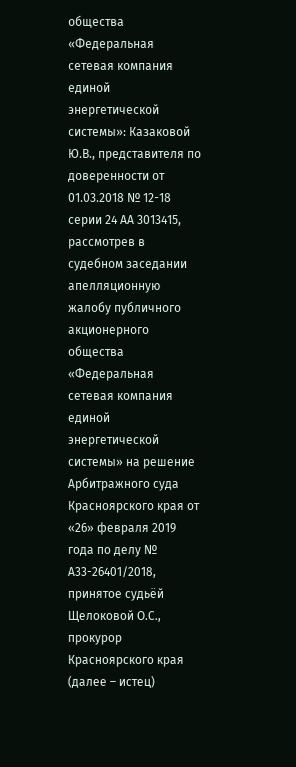общества «Федеральная сетевая компания единой энергетической системы»: Казаковой Ю.В., представителя по доверенности от 01.03.2018 № 12-18 серии 24 АА 3013415, рассмотрев в судебном заседании апелляционную жалобу публичного акционерного общества «Федеральная сетевая компания единой энергетической системы» на решение Арбитражного суда Красноярского края от «26» февраля 2019 года по делу № А33-26401/2018, принятое судьёй Щелоковой О.С., прокурор Красноярского края (далее – истец)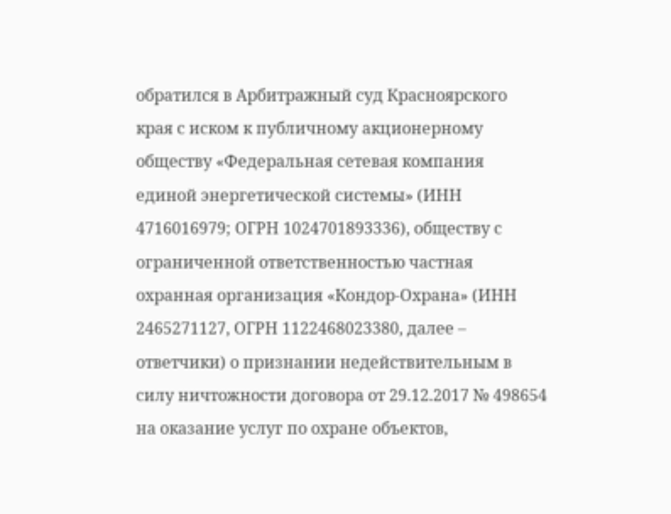обратился в Арбитражный суд Красноярского края с иском к публичному акционерному обществу «Федеральная сетевая компания единой энергетической системы» (ИНН 4716016979; ОГРН 1024701893336), обществу с ограниченной ответственностью частная охранная организация «Кондор-Охрана» (ИНН 2465271127, ОГРН 1122468023380, далее – ответчики) о признании недействительным в силу ничтожности договора от 29.12.2017 № 498654 на оказание услуг по охране объектов,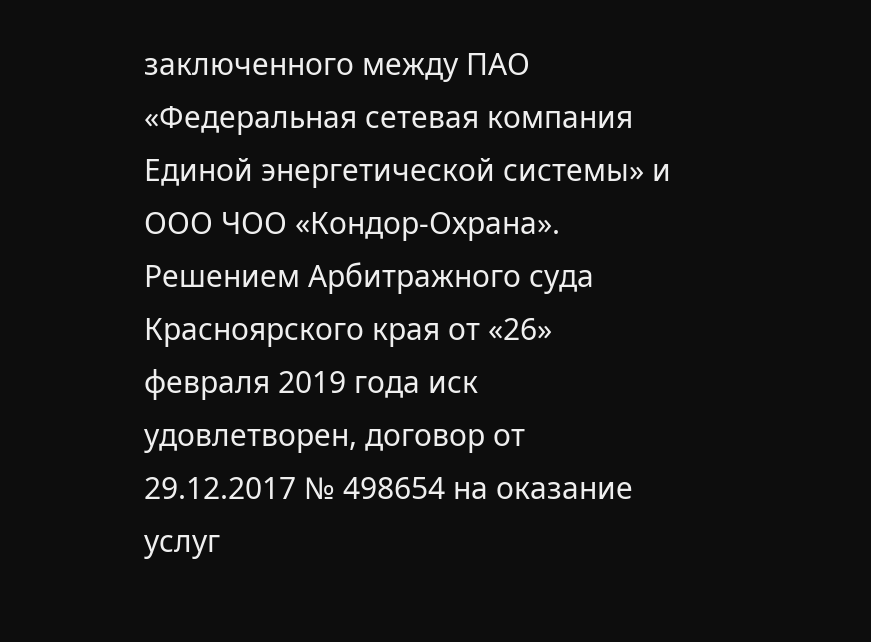заключенного между ПАО «Федеральная сетевая компания Единой энергетической системы» и ООО ЧОО «Кондор-Охрана». Решением Арбитражного суда Красноярского края от «26» февраля 2019 года иск удовлетворен, договор от 29.12.2017 № 498654 на оказание услуг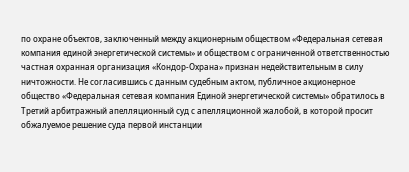по охране объектов, заключенный между акционерным обществом «Федеральная сетевая компания единой энергетической системы» и обществом с ограниченной ответственностью частная охранная организация «Кондор-Охрана» признан недействительным в силу ничтожности. Не согласившись с данным судебным актом, публичное акционерное общество «Федеральная сетевая компания Единой энергетической системы» обратилось в Третий арбитражный апелляционный суд с апелляционной жалобой, в которой просит обжалуемое решение суда первой инстанции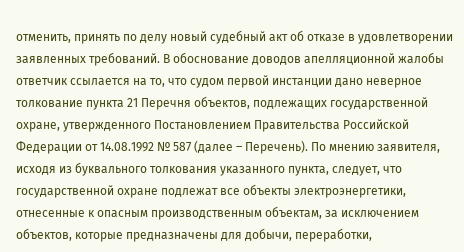отменить, принять по делу новый судебный акт об отказе в удовлетворении заявленных требований. В обоснование доводов апелляционной жалобы ответчик ссылается на то, что судом первой инстанции дано неверное толкование пункта 21 Перечня объектов, подлежащих государственной охране, утвержденного Постановлением Правительства Российской Федерации от 14.08.1992 № 587 (далее – Перечень). По мнению заявителя, исходя из буквального толкования указанного пункта, следует, что государственной охране подлежат все объекты электроэнергетики, отнесенные к опасным производственным объектам, за исключением объектов, которые предназначены для добычи, переработки,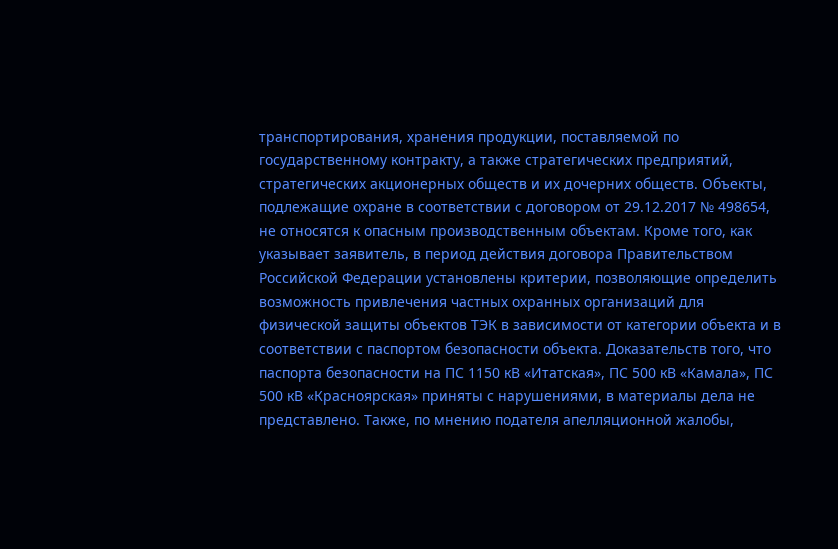транспортирования, хранения продукции, поставляемой по государственному контракту, а также стратегических предприятий, стратегических акционерных обществ и их дочерних обществ. Объекты, подлежащие охране в соответствии с договором от 29.12.2017 № 498654, не относятся к опасным производственным объектам. Кроме того, как указывает заявитель, в период действия договора Правительством Российской Федерации установлены критерии, позволяющие определить возможность привлечения частных охранных организаций для физической защиты объектов ТЭК в зависимости от категории объекта и в соответствии с паспортом безопасности объекта. Доказательств того, что паспорта безопасности на ПС 1150 кВ «Итатская», ПС 500 кВ «Камала», ПС 500 кВ «Красноярская» приняты с нарушениями, в материалы дела не представлено. Также, по мнению подателя апелляционной жалобы,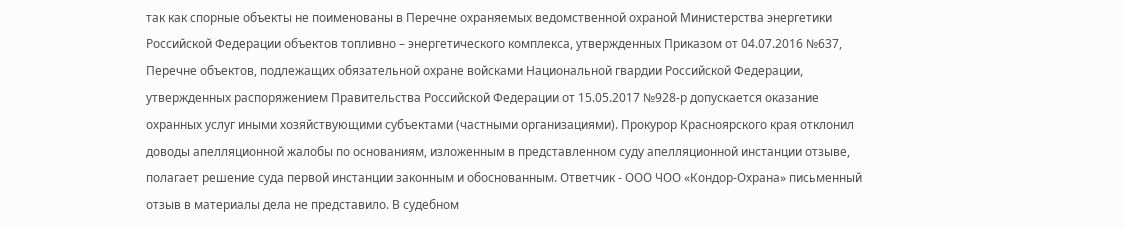так как спорные объекты не поименованы в Перечне охраняемых ведомственной охраной Министерства энергетики Российской Федерации объектов топливно – энергетического комплекса, утвержденных Приказом от 04.07.2016 №637, Перечне объектов, подлежащих обязательной охране войсками Национальной гвардии Российской Федерации, утвержденных распоряжением Правительства Российской Федерации от 15.05.2017 №928-р допускается оказание охранных услуг иными хозяйствующими субъектами (частными организациями). Прокурор Красноярского края отклонил доводы апелляционной жалобы по основаниям, изложенным в представленном суду апелляционной инстанции отзыве, полагает решение суда первой инстанции законным и обоснованным. Ответчик - ООО ЧОО «Кондор-Охрана» письменный отзыв в материалы дела не представило. В судебном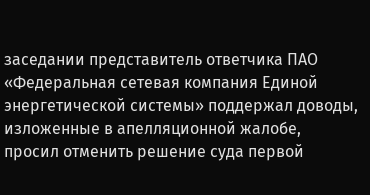заседании представитель ответчика ПАО «Федеральная сетевая компания Единой энергетической системы» поддержал доводы, изложенные в апелляционной жалобе, просил отменить решение суда первой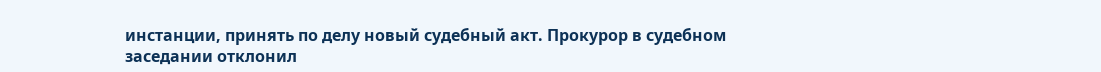инстанции, принять по делу новый судебный акт. Прокурор в судебном заседании отклонил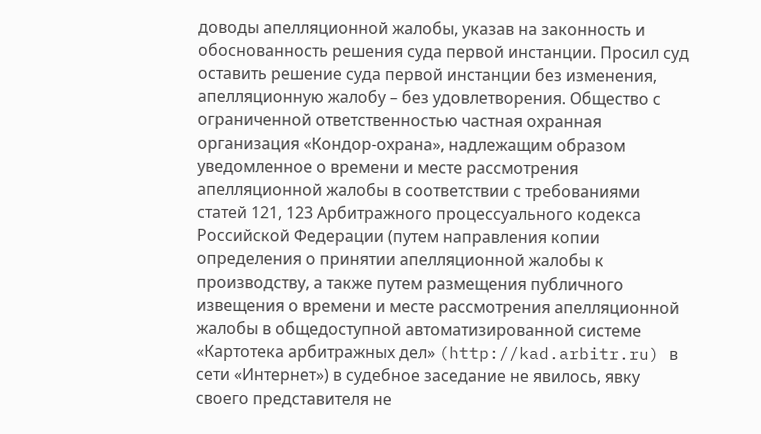доводы апелляционной жалобы, указав на законность и обоснованность решения суда первой инстанции. Просил суд оставить решение суда первой инстанции без изменения, апелляционную жалобу – без удовлетворения. Общество с ограниченной ответственностью частная охранная организация «Кондор-охрана», надлежащим образом уведомленное о времени и месте рассмотрения апелляционной жалобы в соответствии с требованиями статей 121, 123 Арбитражного процессуального кодекса Российской Федерации (путем направления копии определения о принятии апелляционной жалобы к производству, а также путем размещения публичного извещения о времени и месте рассмотрения апелляционной жалобы в общедоступной автоматизированной системе «Картотека арбитражных дел» (http://kad.arbitr.ru) в сети «Интернет») в судебное заседание не явилось, явку своего представителя не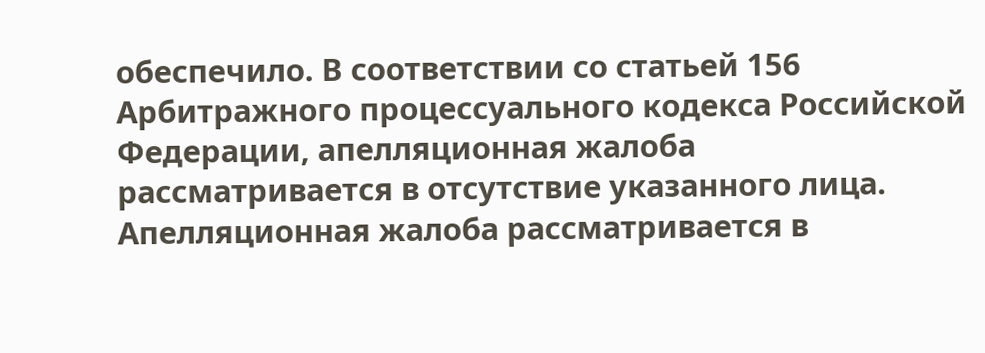обеспечило. В соответствии со статьей 156 Арбитражного процессуального кодекса Российской Федерации, апелляционная жалоба рассматривается в отсутствие указанного лица. Апелляционная жалоба рассматривается в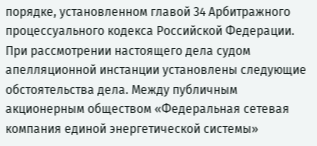порядке, установленном главой 34 Арбитражного процессуального кодекса Российской Федерации. При рассмотрении настоящего дела судом апелляционной инстанции установлены следующие обстоятельства дела. Между публичным акционерным обществом «Федеральная сетевая компания единой энергетической системы»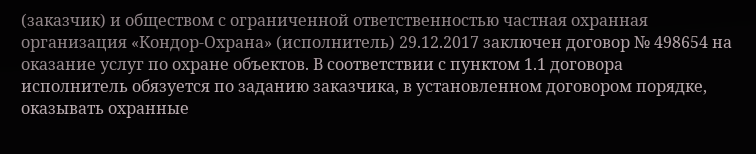(заказчик) и обществом с ограниченной ответственностью частная охранная организация «Кондор-Охрана» (исполнитель) 29.12.2017 заключен договор № 498654 на оказание услуг по охране объектов. В соответствии с пунктом 1.1 договора исполнитель обязуется по заданию заказчика, в установленном договором порядке, оказывать охранные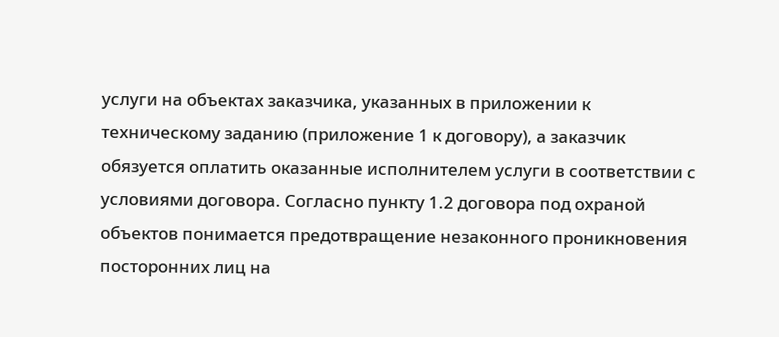услуги на объектах заказчика, указанных в приложении к техническому заданию (приложение 1 к договору), а заказчик обязуется оплатить оказанные исполнителем услуги в соответствии с условиями договора. Согласно пункту 1.2 договора под охраной объектов понимается предотвращение незаконного проникновения посторонних лиц на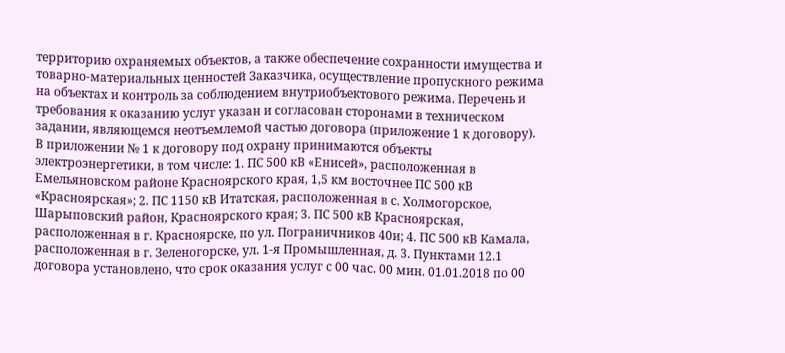территорию охраняемых объектов, а также обеспечение сохранности имущества и товарно-материальных ценностей Заказчика, осуществление пропускного режима на объектах и контроль за соблюдением внутриобъектового режима. Перечень и требования к оказанию услуг указан и согласован сторонами в техническом задании, являющемся неотъемлемой частью договора (приложение 1 к договору). В приложении № 1 к договору под охрану принимаются объекты электроэнергетики, в том числе: 1. ПС 500 кВ «Енисей», расположенная в Емельяновском районе Красноярского края, 1,5 км восточнее ПС 500 кВ «Красноярская»; 2. ПС 1150 кВ Итатская, расположенная в с. Холмогорское, Шарыповский район, Красноярского края; 3. ПС 500 кВ Красноярская, расположенная в г. Красноярске, по ул. Пограничников 40и; 4. ПС 500 кВ Камала, расположенная в г. Зеленогорске, ул. 1-я Промышленная, д. 3. Пунктами 12.1 договора установлено, что срок оказания услуг с 00 час. 00 мин. 01.01.2018 по 00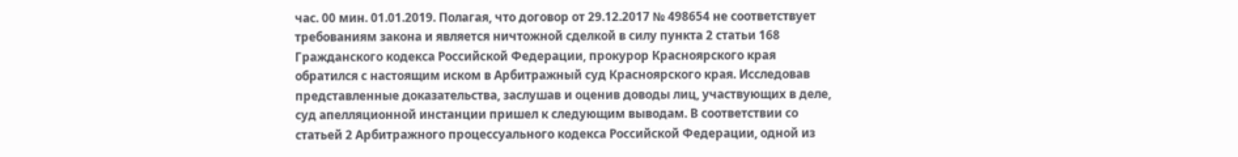час. 00 мин. 01.01.2019. Полагая, что договор от 29.12.2017 № 498654 не соответствует требованиям закона и является ничтожной сделкой в силу пункта 2 статьи 168 Гражданского кодекса Российской Федерации, прокурор Красноярского края обратился с настоящим иском в Арбитражный суд Красноярского края. Исследовав представленные доказательства, заслушав и оценив доводы лиц, участвующих в деле, суд апелляционной инстанции пришел к следующим выводам. В соответствии со статьей 2 Арбитражного процессуального кодекса Российской Федерации, одной из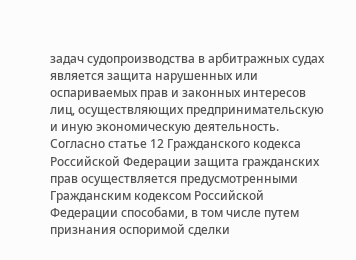задач судопроизводства в арбитражных судах является защита нарушенных или оспариваемых прав и законных интересов лиц, осуществляющих предпринимательскую и иную экономическую деятельность. Согласно статье 12 Гражданского кодекса Российской Федерации защита гражданских прав осуществляется предусмотренными Гражданским кодексом Российской Федерации способами, в том числе путем признания оспоримой сделки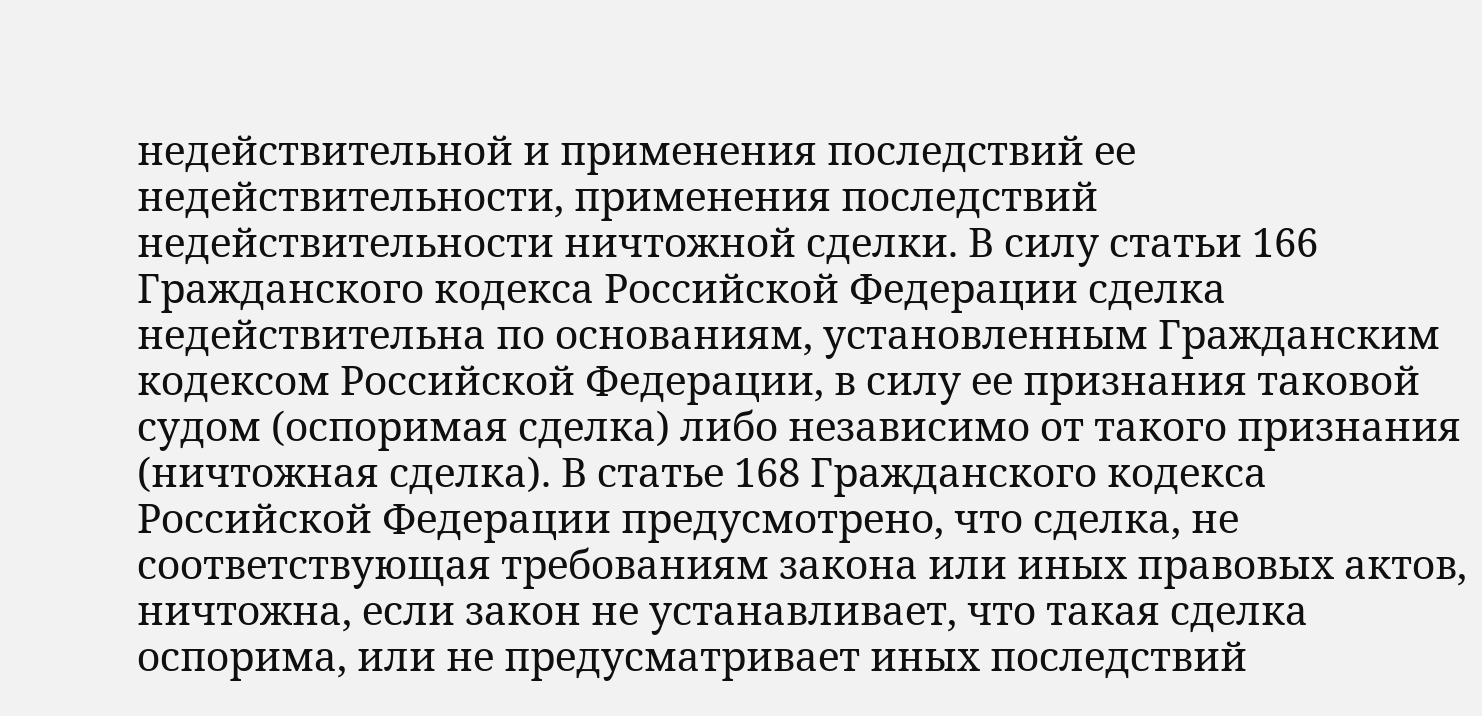недействительной и применения последствий ее недействительности, применения последствий недействительности ничтожной сделки. В силу статьи 166 Гражданского кодекса Российской Федерации сделка недействительна по основаниям, установленным Гражданским кодексом Российской Федерации, в силу ее признания таковой судом (оспоримая сделка) либо независимо от такого признания (ничтожная сделка). В статье 168 Гражданского кодекса Российской Федерации предусмотрено, что сделка, не соответствующая требованиям закона или иных правовых актов, ничтожна, если закон не устанавливает, что такая сделка оспорима, или не предусматривает иных последствий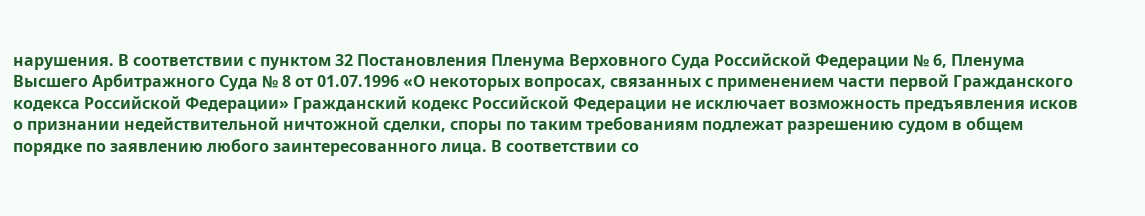нарушения. В соответствии с пунктом 32 Постановления Пленума Верховного Суда Российской Федерации № 6, Пленума Высшего Арбитражного Суда № 8 от 01.07.1996 «О некоторых вопросах, связанных с применением части первой Гражданского кодекса Российской Федерации» Гражданский кодекс Российской Федерации не исключает возможность предъявления исков о признании недействительной ничтожной сделки, споры по таким требованиям подлежат разрешению судом в общем порядке по заявлению любого заинтересованного лица. В соответствии со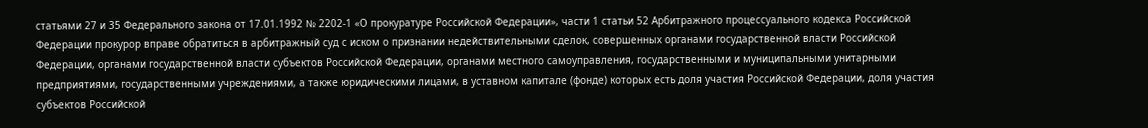статьями 27 и 35 Федерального закона от 17.01.1992 № 2202-1 «О прокуратуре Российской Федерации», части 1 статьи 52 Арбитражного процессуального кодекса Российской Федерации прокурор вправе обратиться в арбитражный суд с иском о признании недействительными сделок, совершенных органами государственной власти Российской Федерации, органами государственной власти субъектов Российской Федерации, органами местного самоуправления, государственными и муниципальными унитарными предприятиями, государственными учреждениями, а также юридическими лицами, в уставном капитале (фонде) которых есть доля участия Российской Федерации, доля участия субъектов Российской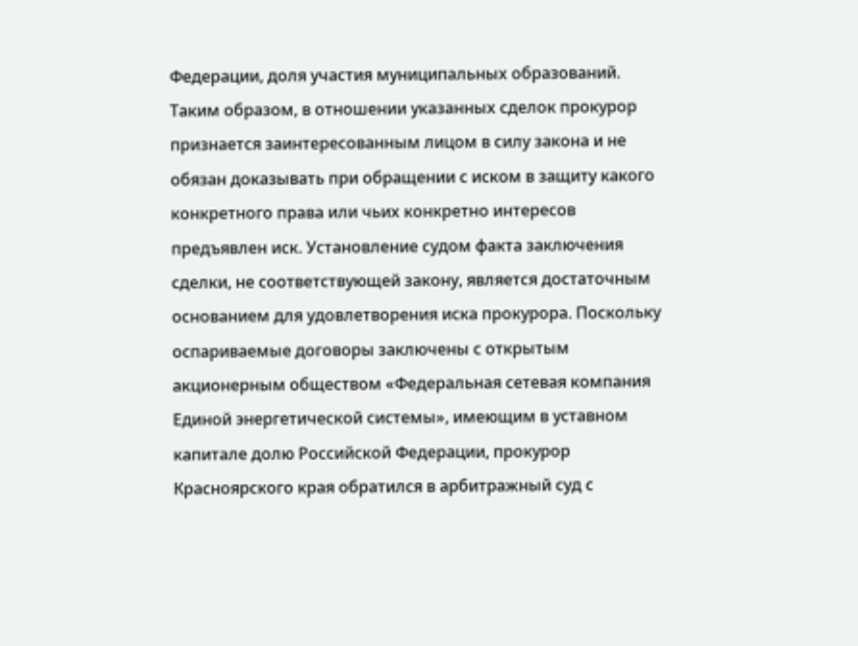Федерации, доля участия муниципальных образований. Таким образом, в отношении указанных сделок прокурор признается заинтересованным лицом в силу закона и не обязан доказывать при обращении с иском в защиту какого конкретного права или чьих конкретно интересов предъявлен иск. Установление судом факта заключения сделки, не соответствующей закону, является достаточным основанием для удовлетворения иска прокурора. Поскольку оспариваемые договоры заключены с открытым акционерным обществом «Федеральная сетевая компания Единой энергетической системы», имеющим в уставном капитале долю Российской Федерации, прокурор Красноярского края обратился в арбитражный суд с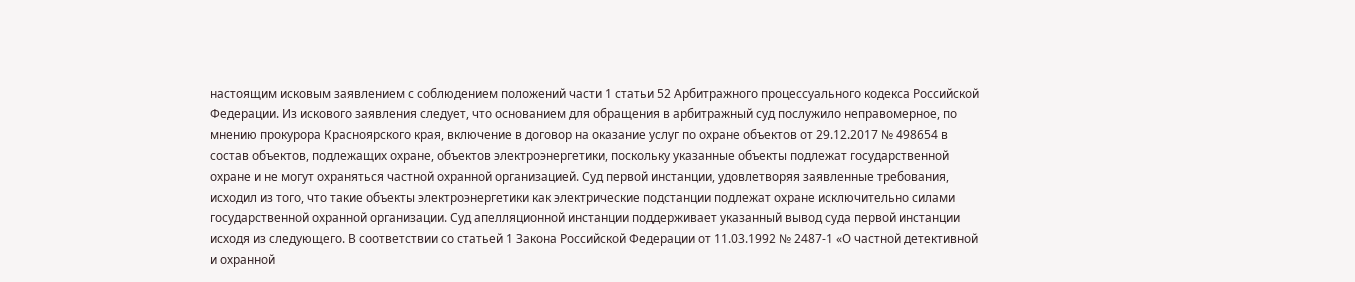настоящим исковым заявлением с соблюдением положений части 1 статьи 52 Арбитражного процессуального кодекса Российской Федерации. Из искового заявления следует, что основанием для обращения в арбитражный суд послужило неправомерное, по мнению прокурора Красноярского края, включение в договор на оказание услуг по охране объектов от 29.12.2017 № 498654 в состав объектов, подлежащих охране, объектов электроэнергетики, поскольку указанные объекты подлежат государственной охране и не могут охраняться частной охранной организацией. Суд первой инстанции, удовлетворяя заявленные требования, исходил из того, что такие объекты электроэнергетики как электрические подстанции подлежат охране исключительно силами государственной охранной организации. Суд апелляционной инстанции поддерживает указанный вывод суда первой инстанции исходя из следующего. В соответствии со статьей 1 Закона Российской Федерации от 11.03.1992 № 2487-1 «О частной детективной и охранной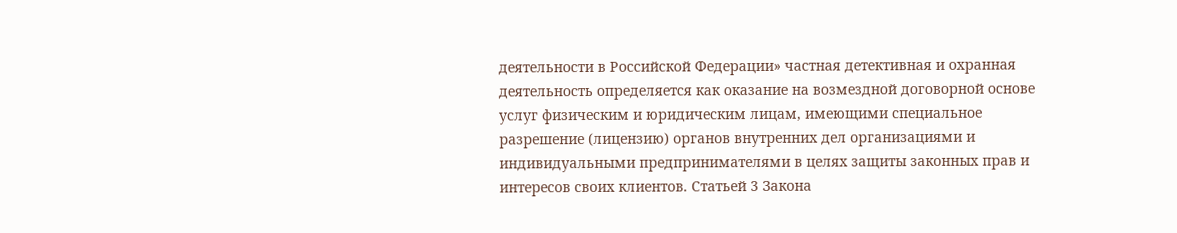деятельности в Российской Федерации» частная детективная и охранная деятельность определяется как оказание на возмездной договорной основе услуг физическим и юридическим лицам, имеющими специальное разрешение (лицензию) органов внутренних дел организациями и индивидуальными предпринимателями в целях защиты законных прав и интересов своих клиентов. Статьей 3 Закона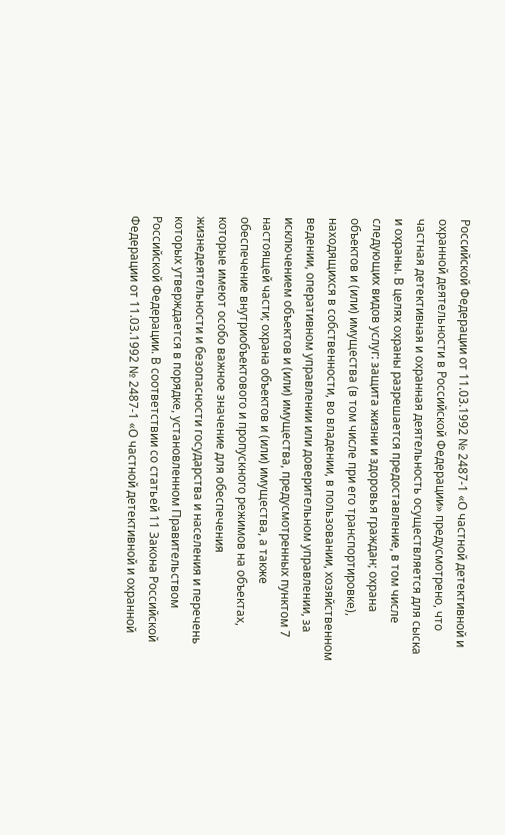Российской Федерации от 11.03.1992 № 2487-1 «О частной детективной и охранной деятельности в Российской Федерации» предусмотрено, что частная детективная и охранная деятельность осуществляется для сыска и охраны. В целях охраны разрешается предоставление, в том числе следующих видов услуг: защита жизни и здоровья граждан; охрана объектов и (или) имущества (в том числе при его транспортировке), находящихся в собственности, во владении, в пользовании, хозяйственном ведении, оперативном управлении или доверительном управлении, за исключением объектов и (или) имущества, предусмотренных пунктом 7 настоящей части; охрана объектов и (или) имущества, а также обеспечение внутриобъектового и пропускного режимов на объектах, которые имеют особо важное значение для обеспечения жизнедеятельности и безопасности государства и населения и перечень которых утверждается в порядке, установленном Правительством Российской Федерации. В соответствии со статьей 11 Закона Российской Федерации от 11.03.1992 № 2487-1 «О частной детективной и охранной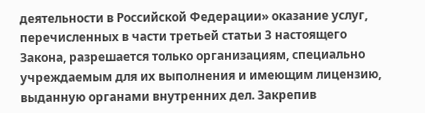деятельности в Российской Федерации» оказание услуг, перечисленных в части третьей статьи 3 настоящего Закона, разрешается только организациям, специально учреждаемым для их выполнения и имеющим лицензию, выданную органами внутренних дел. Закрепив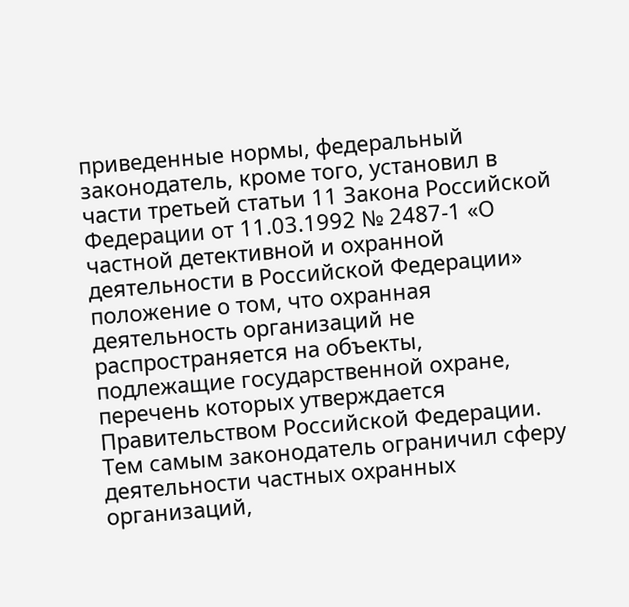приведенные нормы, федеральный законодатель, кроме того, установил в части третьей статьи 11 Закона Российской Федерации от 11.03.1992 № 2487-1 «О частной детективной и охранной деятельности в Российской Федерации» положение о том, что охранная деятельность организаций не распространяется на объекты, подлежащие государственной охране, перечень которых утверждается Правительством Российской Федерации. Тем самым законодатель ограничил сферу деятельности частных охранных организаций,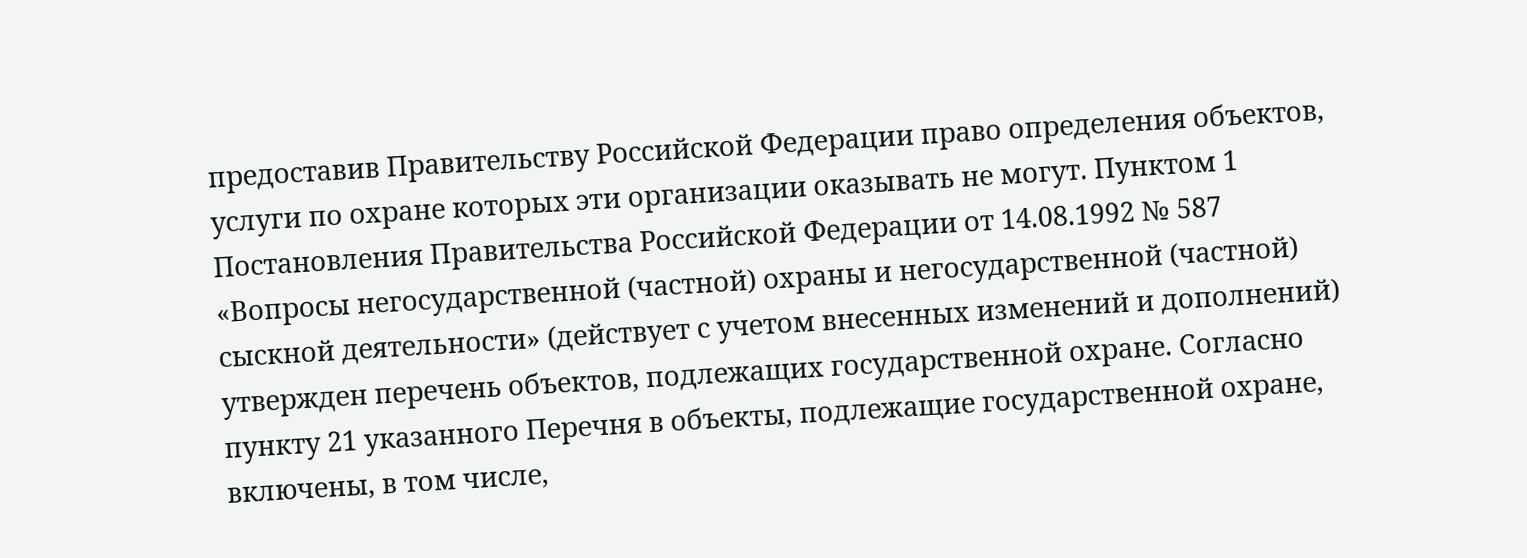предоставив Правительству Российской Федерации право определения объектов, услуги по охране которых эти организации оказывать не могут. Пунктом 1 Постановления Правительства Российской Федерации от 14.08.1992 № 587 «Вопросы негосударственной (частной) охраны и негосударственной (частной) сыскной деятельности» (действует с учетом внесенных изменений и дополнений) утвержден перечень объектов, подлежащих государственной охране. Согласно пункту 21 указанного Перечня в объекты, подлежащие государственной охране, включены, в том числе,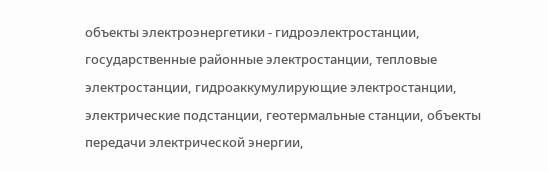объекты электроэнергетики - гидроэлектростанции, государственные районные электростанции, тепловые электростанции, гидроаккумулирующие электростанции, электрические подстанции, геотермальные станции, объекты передачи электрической энергии,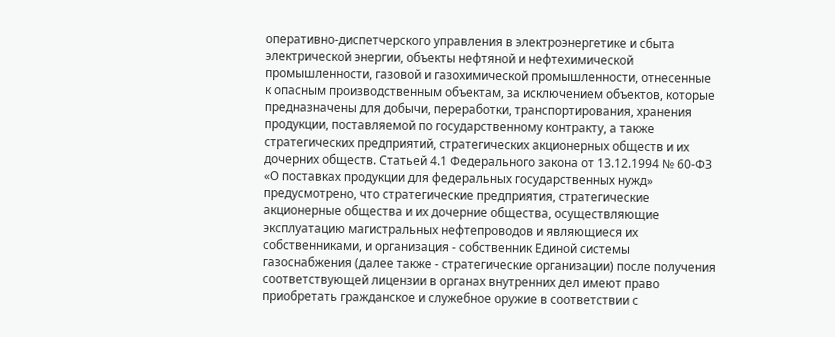оперативно-диспетчерского управления в электроэнергетике и сбыта электрической энергии, объекты нефтяной и нефтехимической промышленности, газовой и газохимической промышленности, отнесенные к опасным производственным объектам, за исключением объектов, которые предназначены для добычи, переработки, транспортирования, хранения продукции, поставляемой по государственному контракту, а также стратегических предприятий, стратегических акционерных обществ и их дочерних обществ. Статьей 4.1 Федерального закона от 13.12.1994 № 60-ФЗ «О поставках продукции для федеральных государственных нужд» предусмотрено, что стратегические предприятия, стратегические акционерные общества и их дочерние общества, осуществляющие эксплуатацию магистральных нефтепроводов и являющиеся их собственниками, и организация - собственник Единой системы газоснабжения (далее также - стратегические организации) после получения соответствующей лицензии в органах внутренних дел имеют право приобретать гражданское и служебное оружие в соответствии с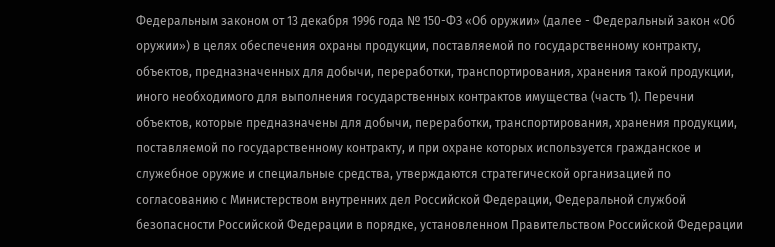Федеральным законом от 13 декабря 1996 года № 150-ФЗ «Об оружии» (далее - Федеральный закон «Об оружии») в целях обеспечения охраны продукции, поставляемой по государственному контракту, объектов, предназначенных для добычи, переработки, транспортирования, хранения такой продукции, иного необходимого для выполнения государственных контрактов имущества (часть 1). Перечни объектов, которые предназначены для добычи, переработки, транспортирования, хранения продукции, поставляемой по государственному контракту, и при охране которых используется гражданское и служебное оружие и специальные средства, утверждаются стратегической организацией по согласованию с Министерством внутренних дел Российской Федерации, Федеральной службой безопасности Российской Федерации в порядке, установленном Правительством Российской Федерации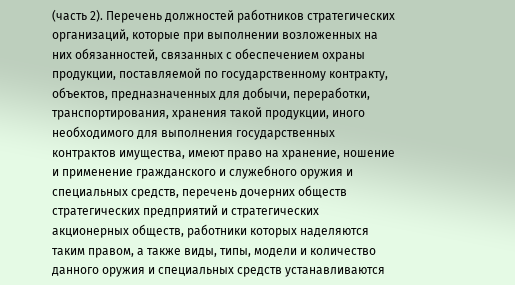(часть 2). Перечень должностей работников стратегических организаций, которые при выполнении возложенных на них обязанностей, связанных с обеспечением охраны продукции, поставляемой по государственному контракту, объектов, предназначенных для добычи, переработки, транспортирования, хранения такой продукции, иного необходимого для выполнения государственных контрактов имущества, имеют право на хранение, ношение и применение гражданского и служебного оружия и специальных средств, перечень дочерних обществ стратегических предприятий и стратегических акционерных обществ, работники которых наделяются таким правом, а также виды, типы, модели и количество данного оружия и специальных средств устанавливаются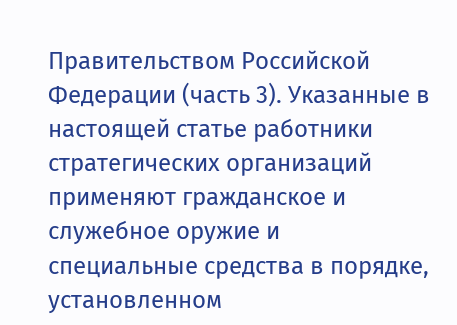Правительством Российской Федерации (часть 3). Указанные в настоящей статье работники стратегических организаций применяют гражданское и служебное оружие и специальные средства в порядке, установленном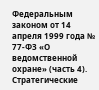Федеральным законом от 14 апреля 1999 года № 77-ФЗ «О ведомственной охране» (часть 4). Стратегические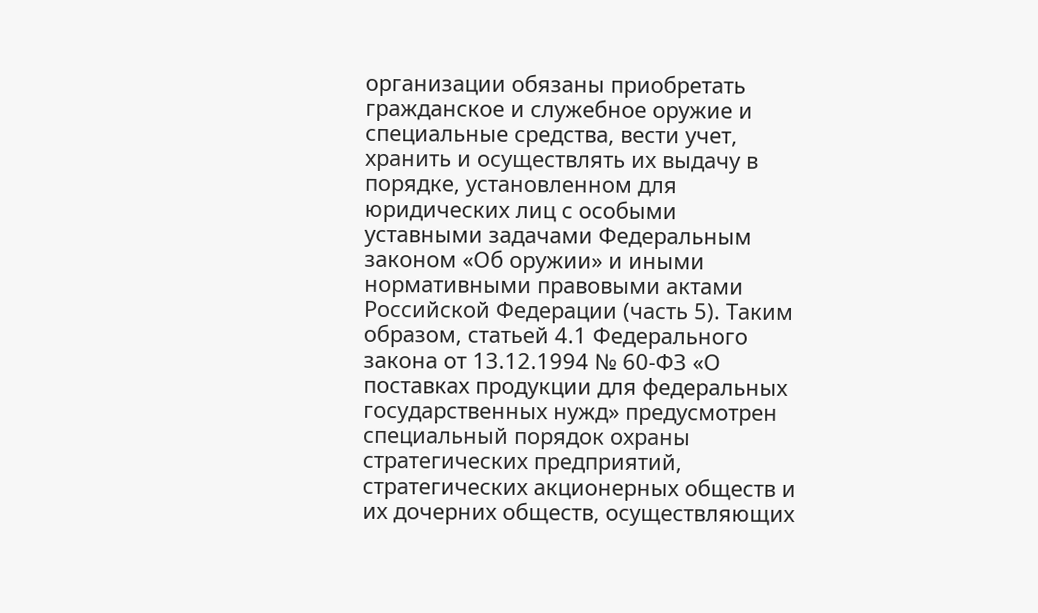организации обязаны приобретать гражданское и служебное оружие и специальные средства, вести учет, хранить и осуществлять их выдачу в порядке, установленном для юридических лиц с особыми уставными задачами Федеральным законом «Об оружии» и иными нормативными правовыми актами Российской Федерации (часть 5). Таким образом, статьей 4.1 Федерального закона от 13.12.1994 № 60-ФЗ «О поставках продукции для федеральных государственных нужд» предусмотрен специальный порядок охраны стратегических предприятий, стратегических акционерных обществ и их дочерних обществ, осуществляющих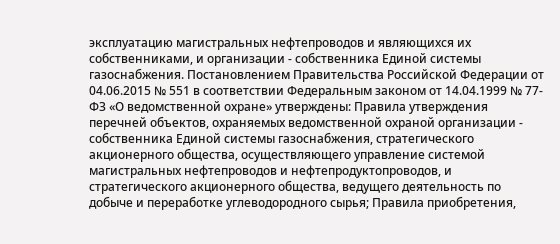эксплуатацию магистральных нефтепроводов и являющихся их собственниками, и организации - собственника Единой системы газоснабжения. Постановлением Правительства Российской Федерации от 04.06.2015 № 551 в соответствии Федеральным законом от 14.04.1999 № 77-ФЗ «О ведомственной охране» утверждены: Правила утверждения перечней объектов, охраняемых ведомственной охраной организации - собственника Единой системы газоснабжения, стратегического акционерного общества, осуществляющего управление системой магистральных нефтепроводов и нефтепродуктопроводов, и стратегического акционерного общества, ведущего деятельность по добыче и переработке углеводородного сырья; Правила приобретения,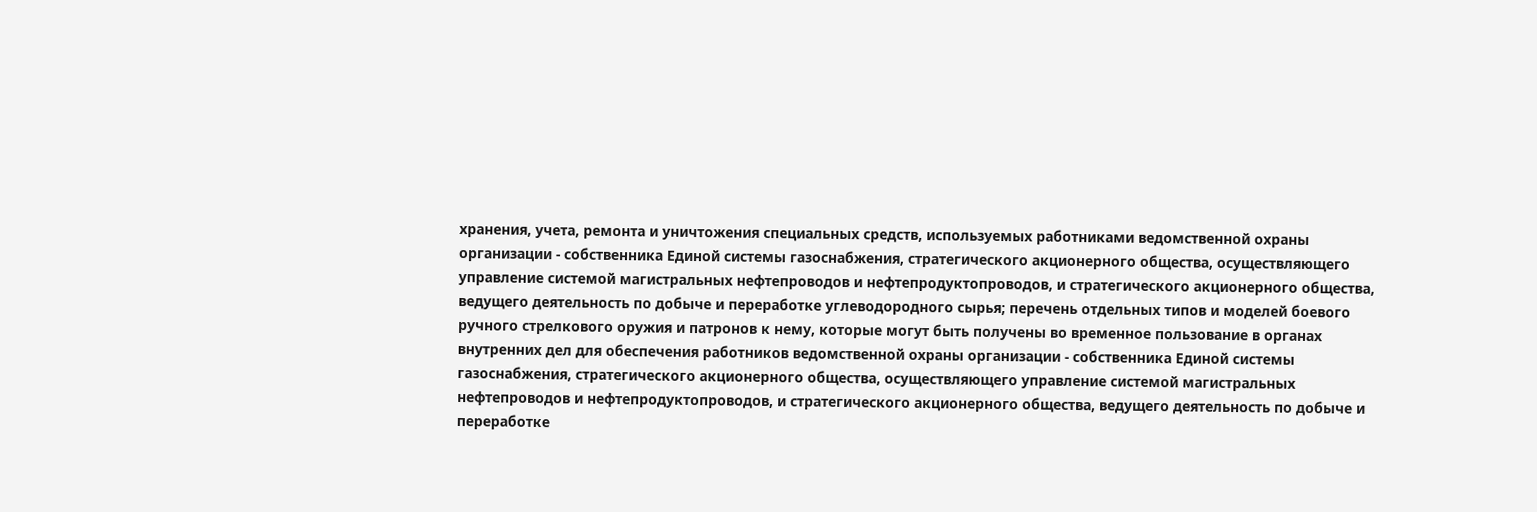хранения, учета, ремонта и уничтожения специальных средств, используемых работниками ведомственной охраны организации - собственника Единой системы газоснабжения, стратегического акционерного общества, осуществляющего управление системой магистральных нефтепроводов и нефтепродуктопроводов, и стратегического акционерного общества, ведущего деятельность по добыче и переработке углеводородного сырья; перечень отдельных типов и моделей боевого ручного стрелкового оружия и патронов к нему, которые могут быть получены во временное пользование в органах внутренних дел для обеспечения работников ведомственной охраны организации - собственника Единой системы газоснабжения, стратегического акционерного общества, осуществляющего управление системой магистральных нефтепроводов и нефтепродуктопроводов, и стратегического акционерного общества, ведущего деятельность по добыче и переработке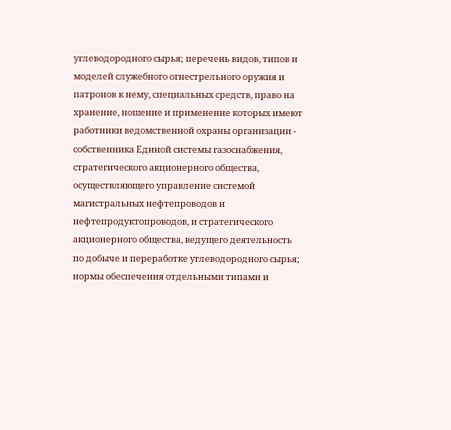углеводородного сырья; перечень видов, типов и моделей служебного огнестрельного оружия и патронов к нему, специальных средств, право на хранение, ношение и применение которых имеют работники ведомственной охраны организации - собственника Единой системы газоснабжения, стратегического акционерного общества, осуществляющего управление системой магистральных нефтепроводов и нефтепродуктопроводов, и стратегического акционерного общества, ведущего деятельность по добыче и переработке углеводородного сырья; нормы обеспечения отдельными типами и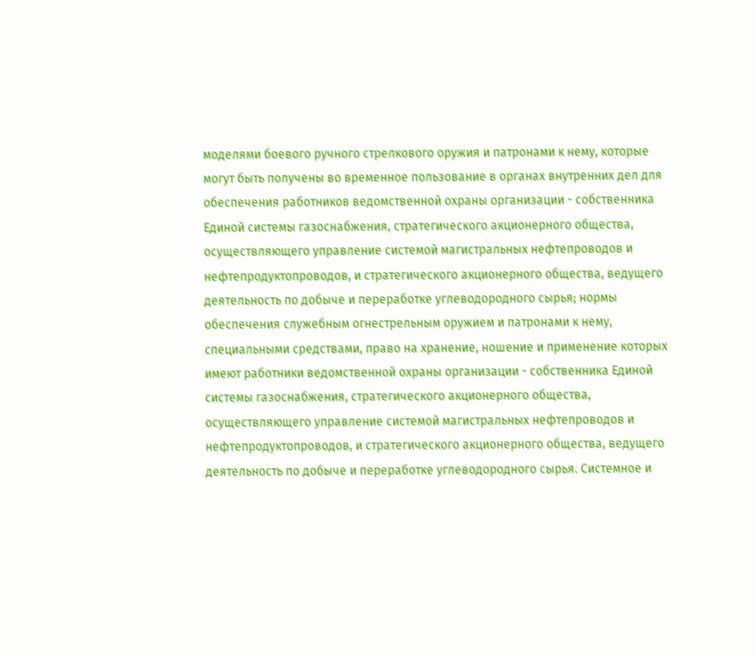моделями боевого ручного стрелкового оружия и патронами к нему, которые могут быть получены во временное пользование в органах внутренних дел для обеспечения работников ведомственной охраны организации - собственника Единой системы газоснабжения, стратегического акционерного общества, осуществляющего управление системой магистральных нефтепроводов и нефтепродуктопроводов, и стратегического акционерного общества, ведущего деятельность по добыче и переработке углеводородного сырья; нормы обеспечения служебным огнестрельным оружием и патронами к нему, специальными средствами, право на хранение, ношение и применение которых имеют работники ведомственной охраны организации - собственника Единой системы газоснабжения, стратегического акционерного общества, осуществляющего управление системой магистральных нефтепроводов и нефтепродуктопроводов, и стратегического акционерного общества, ведущего деятельность по добыче и переработке углеводородного сырья. Системное и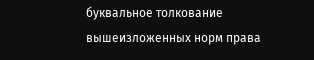буквальное толкование вышеизложенных норм права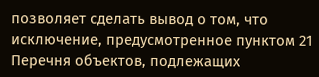позволяет сделать вывод о том, что исключение, предусмотренное пунктом 21 Перечня объектов, подлежащих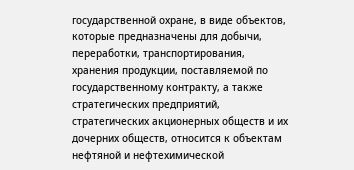государственной охране, в виде объектов, которые предназначены для добычи, переработки, транспортирования, хранения продукции, поставляемой по государственному контракту, а также стратегических предприятий, стратегических акционерных обществ и их дочерних обществ, относится к объектам нефтяной и нефтехимической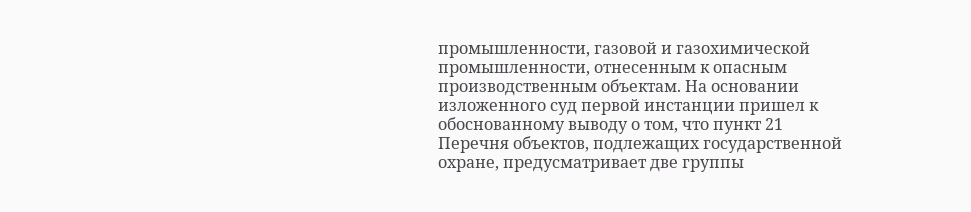промышленности, газовой и газохимической промышленности, отнесенным к опасным производственным объектам. На основании изложенного суд первой инстанции пришел к обоснованному выводу о том, что пункт 21 Перечня объектов, подлежащих государственной охране, предусматривает две группы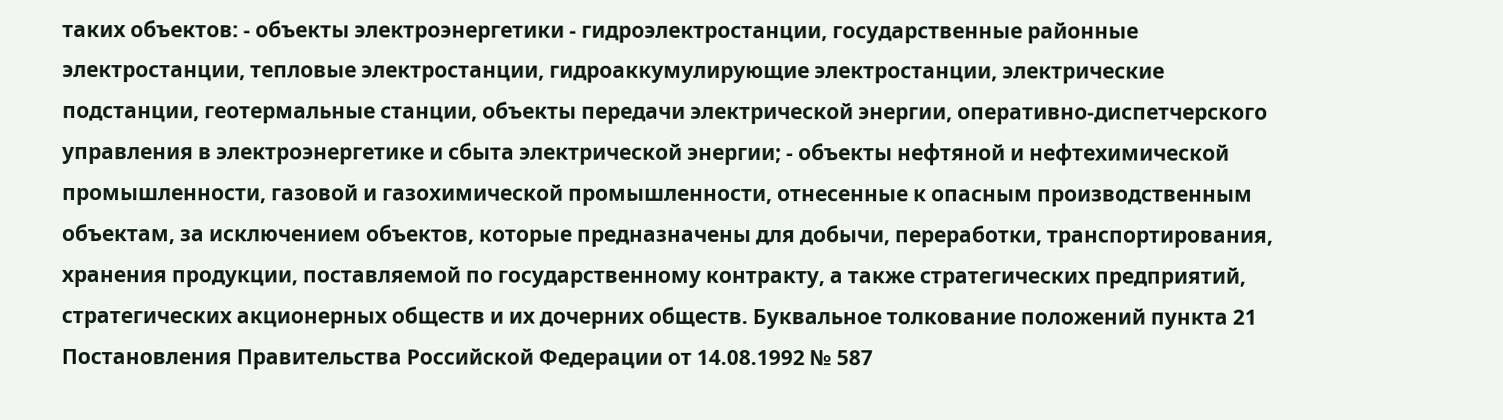таких объектов: - объекты электроэнергетики - гидроэлектростанции, государственные районные электростанции, тепловые электростанции, гидроаккумулирующие электростанции, электрические подстанции, геотермальные станции, объекты передачи электрической энергии, оперативно-диспетчерского управления в электроэнергетике и сбыта электрической энергии; - объекты нефтяной и нефтехимической промышленности, газовой и газохимической промышленности, отнесенные к опасным производственным объектам, за исключением объектов, которые предназначены для добычи, переработки, транспортирования, хранения продукции, поставляемой по государственному контракту, а также стратегических предприятий, стратегических акционерных обществ и их дочерних обществ. Буквальное толкование положений пункта 21 Постановления Правительства Российской Федерации от 14.08.1992 № 587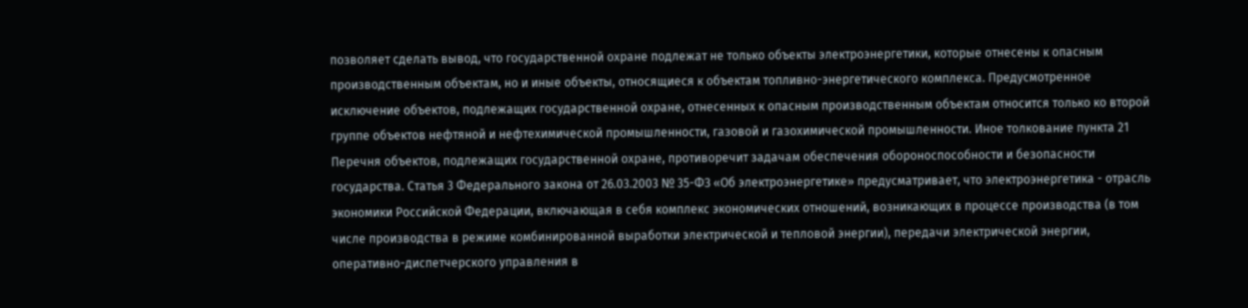позволяет сделать вывод, что государственной охране подлежат не только объекты электроэнергетики, которые отнесены к опасным производственным объектам, но и иные объекты, относящиеся к объектам топливно-энергетического комплекса. Предусмотренное исключение объектов, подлежащих государственной охране, отнесенных к опасным производственным объектам относится только ко второй группе объектов нефтяной и нефтехимической промышленности, газовой и газохимической промышленности. Иное толкование пункта 21 Перечня объектов, подлежащих государственной охране, противоречит задачам обеспечения обороноспособности и безопасности государства. Статья 3 Федерального закона от 26.03.2003 № 35-ФЗ «Об электроэнергетике» предусматривает, что электроэнергетика - отрасль экономики Российской Федерации, включающая в себя комплекс экономических отношений, возникающих в процессе производства (в том числе производства в режиме комбинированной выработки электрической и тепловой энергии), передачи электрической энергии, оперативно-диспетчерского управления в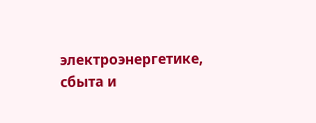электроэнергетике, сбыта и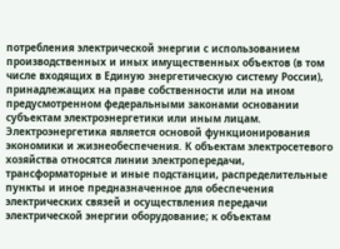потребления электрической энергии с использованием производственных и иных имущественных объектов (в том числе входящих в Единую энергетическую систему России), принадлежащих на праве собственности или на ином предусмотренном федеральными законами основании субъектам электроэнергетики или иным лицам. Электроэнергетика является основой функционирования экономики и жизнеобеспечения. К объектам электросетевого хозяйства относятся линии электропередачи, трансформаторные и иные подстанции, распределительные пункты и иное предназначенное для обеспечения электрических связей и осуществления передачи электрической энергии оборудование; к объектам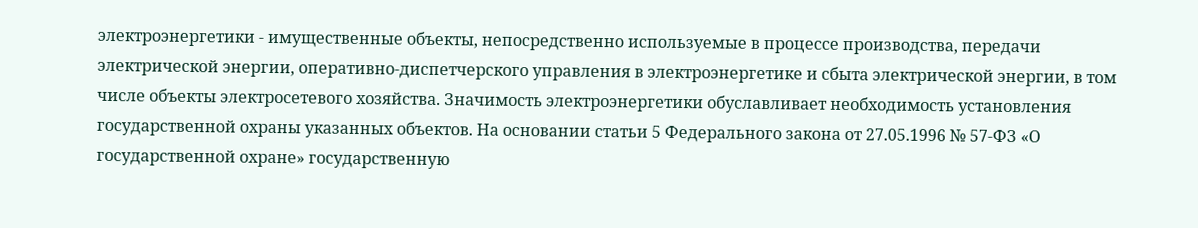электроэнергетики - имущественные объекты, непосредственно используемые в процессе производства, передачи электрической энергии, оперативно-диспетчерского управления в электроэнергетике и сбыта электрической энергии, в том числе объекты электросетевого хозяйства. Значимость электроэнергетики обуславливает необходимость установления государственной охраны указанных объектов. На основании статьи 5 Федерального закона от 27.05.1996 № 57-ФЗ «О государственной охране» государственную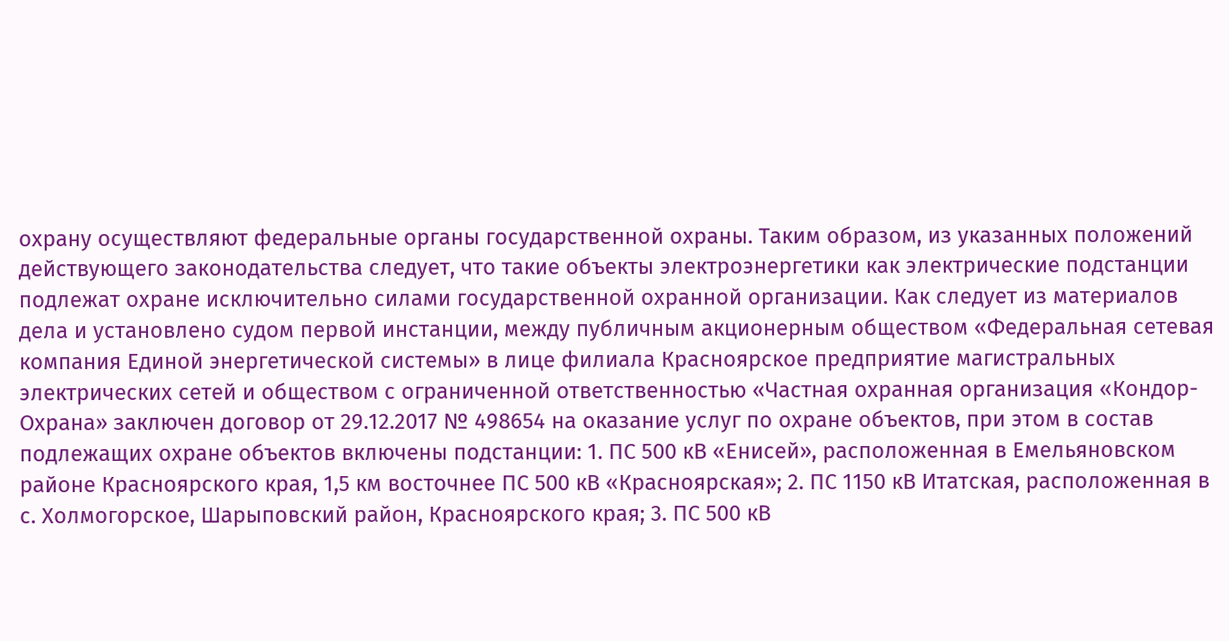охрану осуществляют федеральные органы государственной охраны. Таким образом, из указанных положений действующего законодательства следует, что такие объекты электроэнергетики как электрические подстанции подлежат охране исключительно силами государственной охранной организации. Как следует из материалов дела и установлено судом первой инстанции, между публичным акционерным обществом «Федеральная сетевая компания Единой энергетической системы» в лице филиала Красноярское предприятие магистральных электрических сетей и обществом с ограниченной ответственностью «Частная охранная организация «Кондор-Охрана» заключен договор от 29.12.2017 № 498654 на оказание услуг по охране объектов, при этом в состав подлежащих охране объектов включены подстанции: 1. ПС 500 кВ «Енисей», расположенная в Емельяновском районе Красноярского края, 1,5 км восточнее ПС 500 кВ «Красноярская»; 2. ПС 1150 кВ Итатская, расположенная в с. Холмогорское, Шарыповский район, Красноярского края; 3. ПС 500 кВ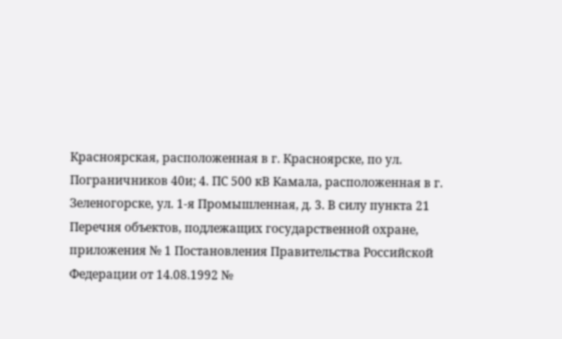Красноярская, расположенная в г. Красноярске, по ул. Пограничников 40и; 4. ПС 500 кВ Камала, расположенная в г. Зеленогорске, ул. 1-я Промышленная, д. 3. В силу пункта 21 Перечня объектов, подлежащих государственной охране, приложения № 1 Постановления Правительства Российской Федерации от 14.08.1992 №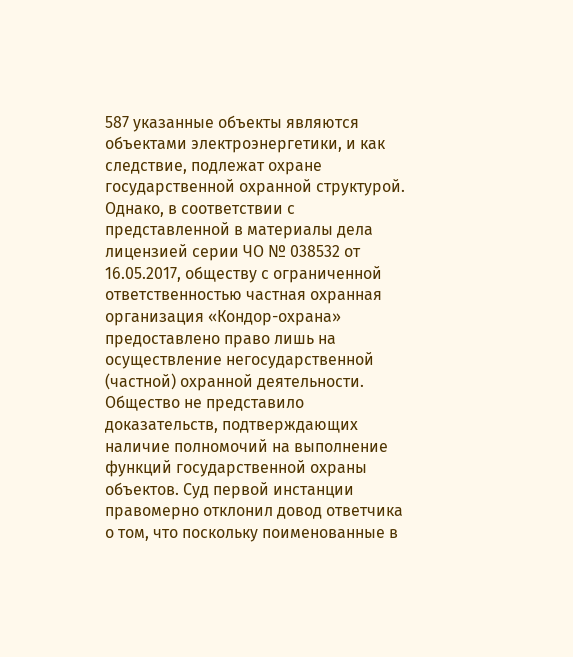587 указанные объекты являются объектами электроэнергетики, и как следствие, подлежат охране государственной охранной структурой. Однако, в соответствии с представленной в материалы дела лицензией серии ЧО № 038532 от 16.05.2017, обществу с ограниченной ответственностью частная охранная организация «Кондор-охрана» предоставлено право лишь на осуществление негосударственной (частной) охранной деятельности. Общество не представило доказательств, подтверждающих наличие полномочий на выполнение функций государственной охраны объектов. Суд первой инстанции правомерно отклонил довод ответчика о том, что поскольку поименованные в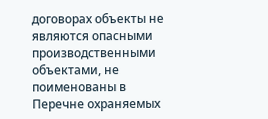договорах объекты не являются опасными производственными объектами, не поименованы в Перечне охраняемых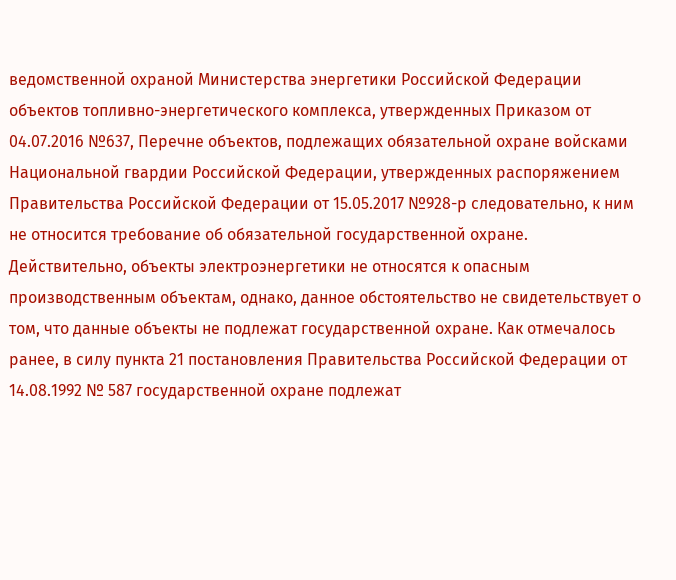ведомственной охраной Министерства энергетики Российской Федерации объектов топливно-энергетического комплекса, утвержденных Приказом от 04.07.2016 №637, Перечне объектов, подлежащих обязательной охране войсками Национальной гвардии Российской Федерации, утвержденных распоряжением Правительства Российской Федерации от 15.05.2017 №928-р следовательно, к ним не относится требование об обязательной государственной охране. Действительно, объекты электроэнергетики не относятся к опасным производственным объектам, однако, данное обстоятельство не свидетельствует о том, что данные объекты не подлежат государственной охране. Как отмечалось ранее, в силу пункта 21 постановления Правительства Российской Федерации от 14.08.1992 № 587 государственной охране подлежат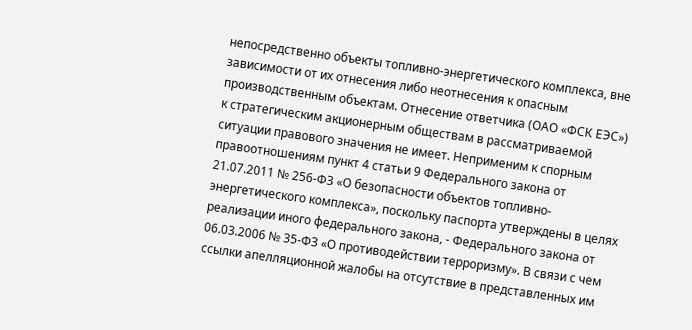непосредственно объекты топливно-энергетического комплекса, вне зависимости от их отнесения либо неотнесения к опасным производственным объектам. Отнесение ответчика (ОАО «ФСК ЕЭС») к стратегическим акционерным обществам в рассматриваемой ситуации правового значения не имеет. Неприменим к спорным правоотношениям пункт 4 статьи 9 Федерального закона от 21.07.2011 № 256-ФЗ «О безопасности объектов топливно-энергетического комплекса», поскольку паспорта утверждены в целях реализации иного федерального закона, - Федерального закона от 06.03.2006 № 35-ФЗ «О противодействии терроризму». В связи с чем ссылки апелляционной жалобы на отсутствие в представленных им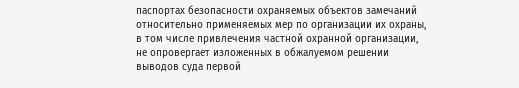паспортах безопасности охраняемых объектов замечаний относительно применяемых мер по организации их охраны, в том числе привлечения частной охранной организации, не опровергает изложенных в обжалуемом решении выводов суда первой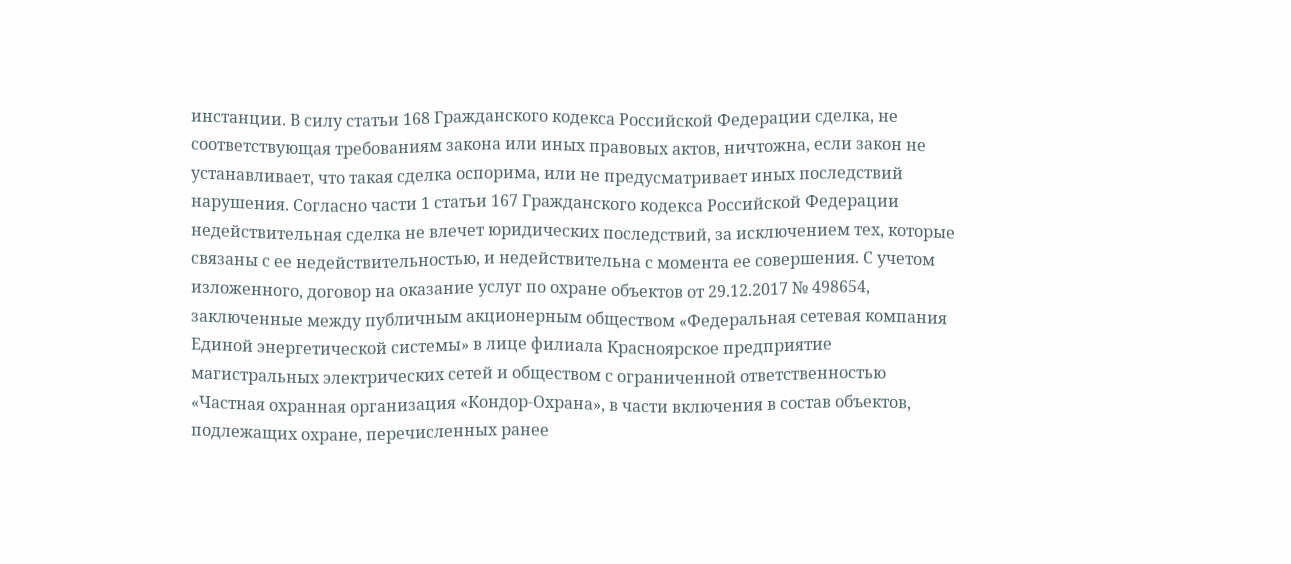инстанции. В силу статьи 168 Гражданского кодекса Российской Федерации сделка, не соответствующая требованиям закона или иных правовых актов, ничтожна, если закон не устанавливает, что такая сделка оспорима, или не предусматривает иных последствий нарушения. Согласно части 1 статьи 167 Гражданского кодекса Российской Федерации недействительная сделка не влечет юридических последствий, за исключением тех, которые связаны с ее недействительностью, и недействительна с момента ее совершения. С учетом изложенного, договор на оказание услуг по охране объектов от 29.12.2017 № 498654, заключенные между публичным акционерным обществом «Федеральная сетевая компания Единой энергетической системы» в лице филиала Красноярское предприятие магистральных электрических сетей и обществом с ограниченной ответственностью «Частная охранная организация «Кондор-Охрана», в части включения в состав объектов, подлежащих охране, перечисленных ранее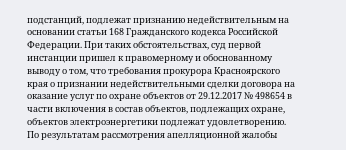подстанций, подлежат признанию недействительным на основании статьи 168 Гражданского кодекса Российской Федерации. При таких обстоятельствах, суд первой инстанции пришел к правомерному и обоснованному выводу о том, что требования прокурора Красноярского края о признании недействительными сделки договора на оказание услуг по охране объектов от 29.12.2017 № 498654 в части включения в состав объектов, подлежащих охране, объектов электроэнергетики подлежат удовлетворению. По результатам рассмотрения апелляционной жалобы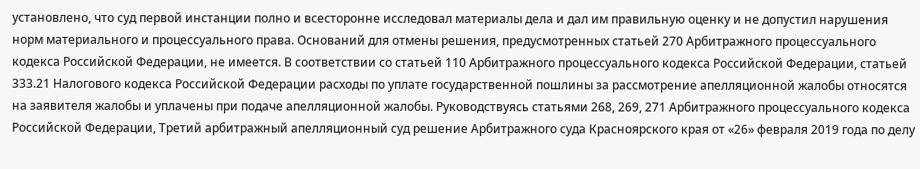установлено, что суд первой инстанции полно и всесторонне исследовал материалы дела и дал им правильную оценку и не допустил нарушения норм материального и процессуального права. Оснований для отмены решения, предусмотренных статьей 270 Арбитражного процессуального кодекса Российской Федерации, не имеется. В соответствии со статьей 110 Арбитражного процессуального кодекса Российской Федерации, статьей 333.21 Налогового кодекса Российской Федерации расходы по уплате государственной пошлины за рассмотрение апелляционной жалобы относятся на заявителя жалобы и уплачены при подаче апелляционной жалобы. Руководствуясь статьями 268, 269, 271 Арбитражного процессуального кодекса Российской Федерации, Третий арбитражный апелляционный суд решение Арбитражного суда Красноярского края от «26» февраля 2019 года по делу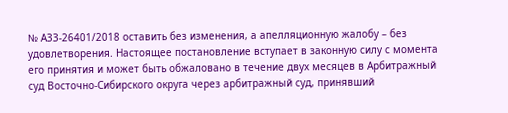№ А33-26401/2018 оставить без изменения, а апелляционную жалобу – без удовлетворения. Настоящее постановление вступает в законную силу с момента его принятия и может быть обжаловано в течение двух месяцев в Арбитражный суд Восточно-Сибирского округа через арбитражный суд, принявший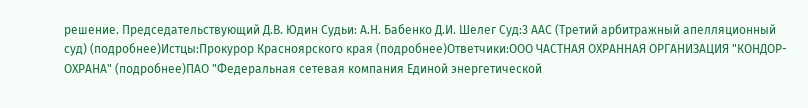решение. Председательствующий Д.В. Юдин Судьи: А.Н. Бабенко Д.И. Шелег Суд:3 ААС (Третий арбитражный апелляционный суд) (подробнее)Истцы:Прокурор Красноярского края (подробнее)Ответчики:ООО ЧАСТНАЯ ОХРАННАЯ ОРГАНИЗАЦИЯ "КОНДОР-ОХРАНА" (подробнее)ПАО "Федеральная сетевая компания Единой энергетической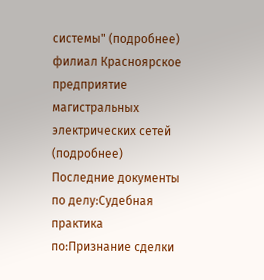системы" (подробнее) филиал Красноярское предприятие магистральных электрических сетей (подробнее) Последние документы по делу:Судебная практика по:Признание сделки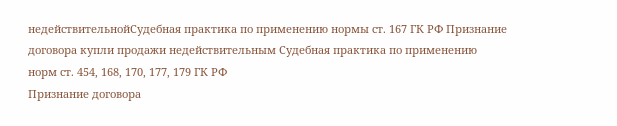недействительнойСудебная практика по применению нормы ст. 167 ГК РФ Признание договора купли продажи недействительным Судебная практика по применению норм ст. 454, 168, 170, 177, 179 ГК РФ
Признание договора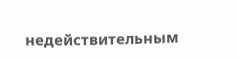недействительным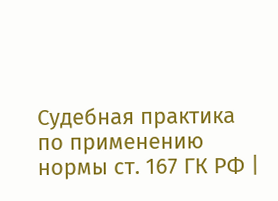Судебная практика по применению нормы ст. 167 ГК РФ |